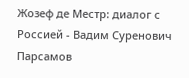Жозеф де Местр: диалог с Россией - Вадим Суренович Парсамов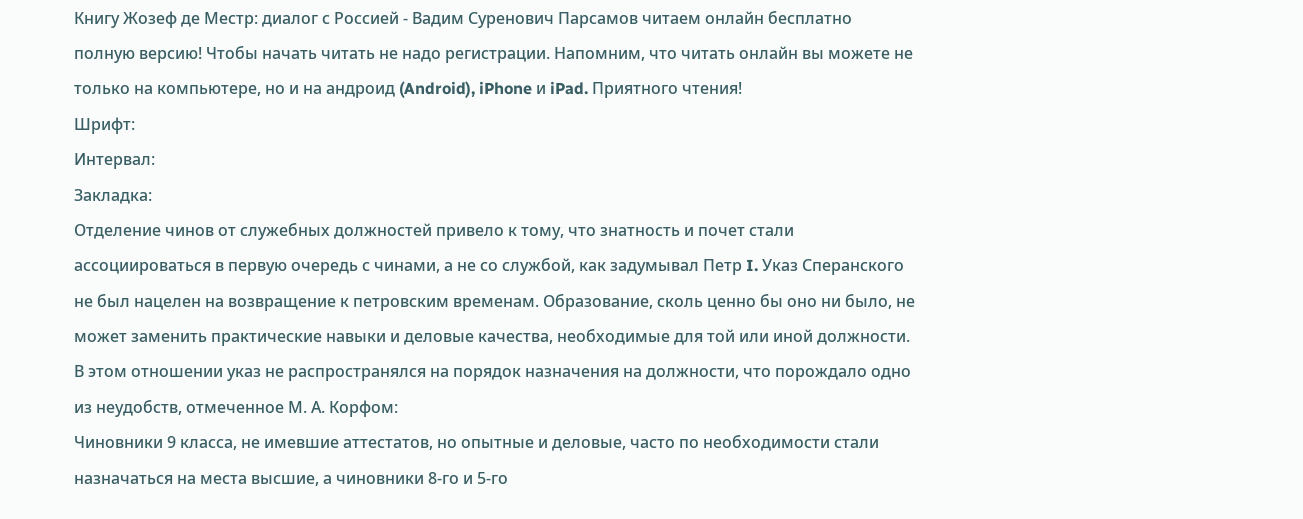Книгу Жозеф де Местр: диалог с Россией - Вадим Суренович Парсамов читаем онлайн бесплатно полную версию! Чтобы начать читать не надо регистрации. Напомним, что читать онлайн вы можете не только на компьютере, но и на андроид (Android), iPhone и iPad. Приятного чтения!
Шрифт:
Интервал:
Закладка:
Отделение чинов от служебных должностей привело к тому, что знатность и почет стали ассоциироваться в первую очередь с чинами, а не со службой, как задумывал Петр I. Указ Сперанского не был нацелен на возвращение к петровским временам. Образование, сколь ценно бы оно ни было, не может заменить практические навыки и деловые качества, необходимые для той или иной должности. В этом отношении указ не распространялся на порядок назначения на должности, что порождало одно из неудобств, отмеченное М. А. Корфом:
Чиновники 9 класса, не имевшие аттестатов, но опытные и деловые, часто по необходимости стали назначаться на места высшие, а чиновники 8-го и 5-го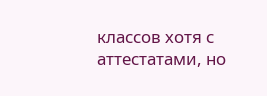классов хотя с аттестатами, но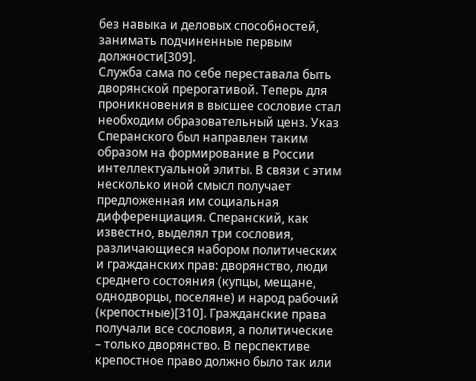без навыка и деловых способностей, занимать подчиненные первым должности[309].
Служба сама по себе переставала быть дворянской прерогативой. Теперь для проникновения в высшее сословие стал необходим образовательный ценз. Указ Сперанского был направлен таким образом на формирование в России интеллектуальной элиты. В связи с этим несколько иной смысл получает предложенная им социальная дифференциация. Сперанский, как известно, выделял три сословия, различающиеся набором политических и гражданских прав: дворянство, люди среднего состояния (купцы, мещане, однодворцы, поселяне) и народ рабочий (крепостные)[310]. Гражданские права получали все сословия, а политические – только дворянство. В перспективе крепостное право должно было так или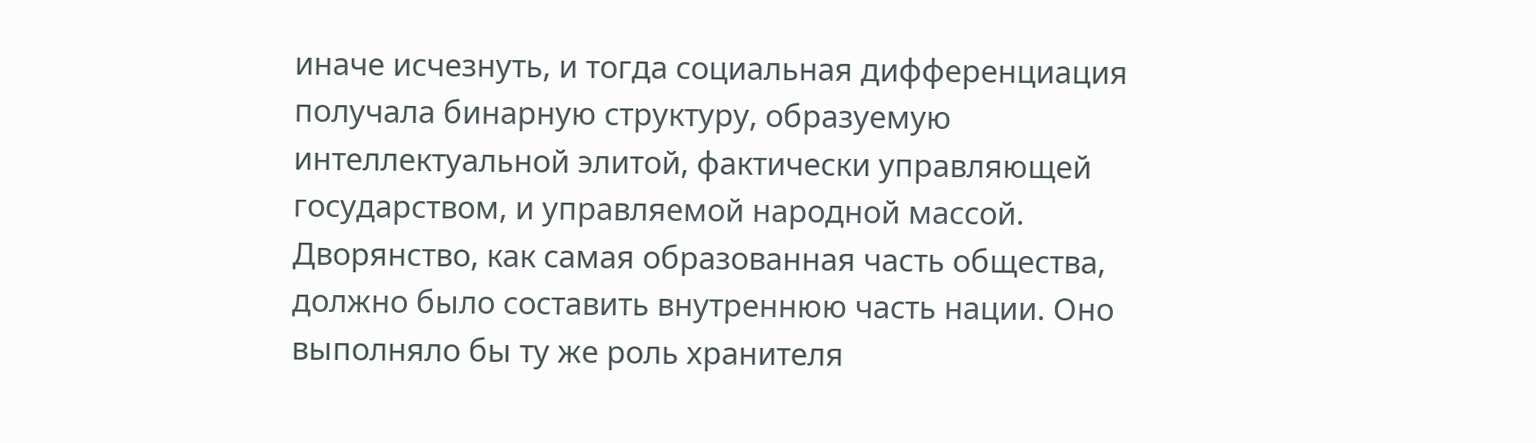иначе исчезнуть, и тогда социальная дифференциация получала бинарную структуру, образуемую интеллектуальной элитой, фактически управляющей государством, и управляемой народной массой. Дворянство, как самая образованная часть общества, должно было составить внутреннюю часть нации. Оно выполняло бы ту же роль хранителя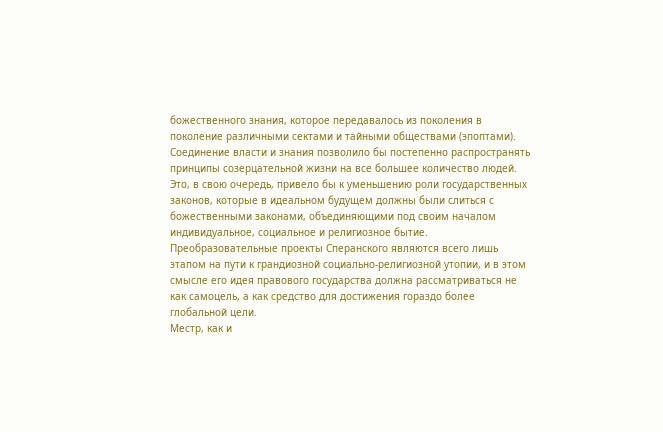божественного знания, которое передавалось из поколения в поколение различными сектами и тайными обществами (эпоптами). Соединение власти и знания позволило бы постепенно распространять принципы созерцательной жизни на все большее количество людей. Это, в свою очередь, привело бы к уменьшению роли государственных законов, которые в идеальном будущем должны были слиться с божественными законами, объединяющими под своим началом индивидуальное, социальное и религиозное бытие.
Преобразовательные проекты Сперанского являются всего лишь этапом на пути к грандиозной социально-религиозной утопии, и в этом смысле его идея правового государства должна рассматриваться не как самоцель, а как средство для достижения гораздо более глобальной цели.
Местр, как и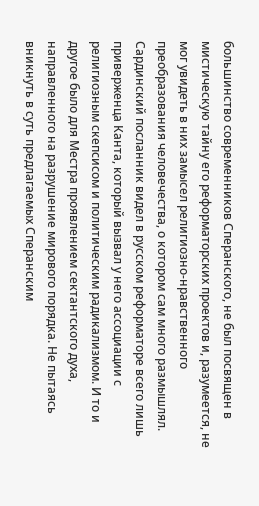большинство современников Сперанского, не был посвящен в мистическую тайну его реформаторских проектов и, разумеется, не мог увидеть в них замысел религиозно-нравственного преобразования человечества, о котором сам много размышлял. Сардинский посланник видел в русском реформаторе всего лишь приверженца Канта, который вызвал у него ассоциации с религиозным скепсисом и политическим радикализмом. И то и другое было для Местра проявлением сектантского духа, направленного на разрушение мирового порядка. Не пытаясь вникнуть в суть предлагаемых Сперанским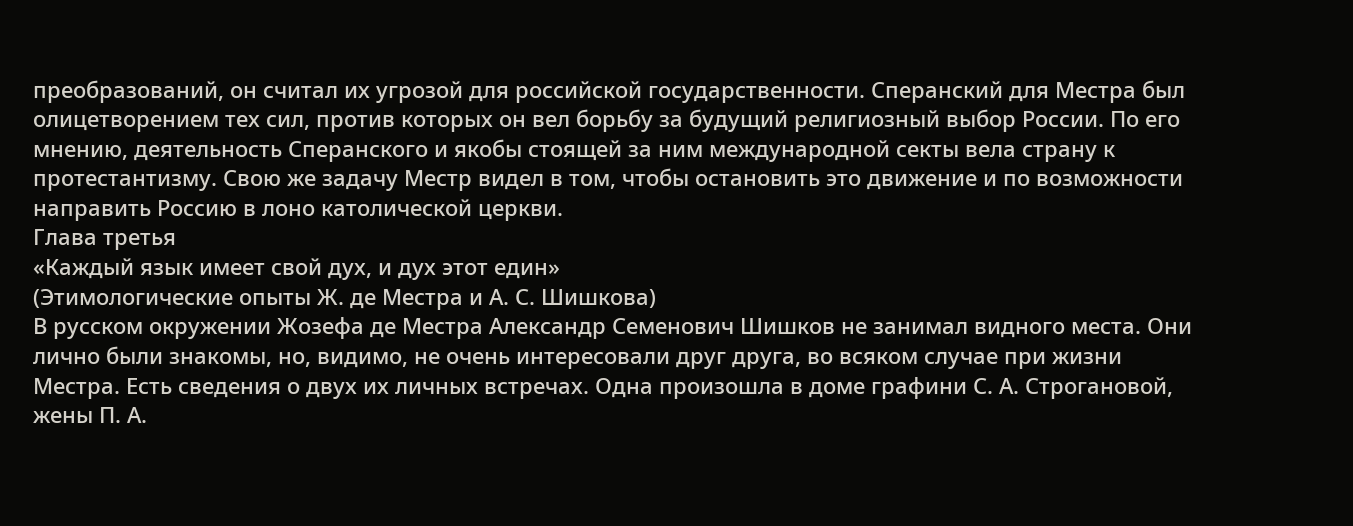преобразований, он считал их угрозой для российской государственности. Сперанский для Местра был олицетворением тех сил, против которых он вел борьбу за будущий религиозный выбор России. По его мнению, деятельность Сперанского и якобы стоящей за ним международной секты вела страну к протестантизму. Свою же задачу Местр видел в том, чтобы остановить это движение и по возможности направить Россию в лоно католической церкви.
Глава третья
«Каждый язык имеет свой дух, и дух этот един»
(Этимологические опыты Ж. де Местра и А. С. Шишкова)
В русском окружении Жозефа де Местра Александр Семенович Шишков не занимал видного места. Они лично были знакомы, но, видимо, не очень интересовали друг друга, во всяком случае при жизни Местра. Есть сведения о двух их личных встречах. Одна произошла в доме графини С. А. Строгановой, жены П. А.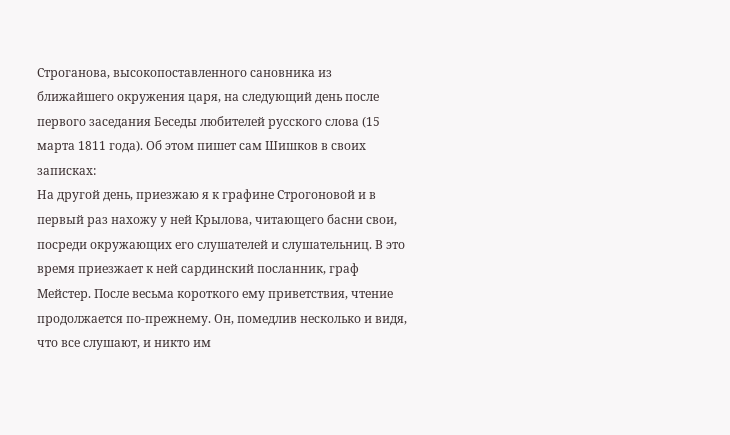Строганова, высокопоставленного сановника из ближайшего окружения царя, на следующий день после первого заседания Беседы любителей русского слова (15 марта 1811 года). Об этом пишет сам Шишков в своих записках:
На другой день, приезжаю я к графине Строгоновой и в первый раз нахожу у ней Крылова, читающего басни свои, посреди окружающих его слушателей и слушательниц. В это время приезжает к ней сардинский посланник, граф Мейстер. После весьма короткого ему приветствия, чтение продолжается по-прежнему. Он, помедлив несколько и видя, что все слушают, и никто им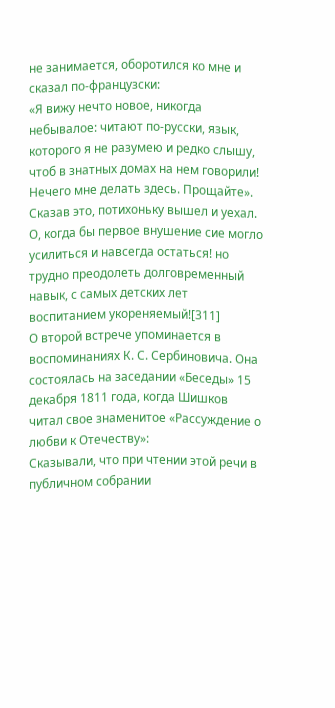не занимается, оборотился ко мне и сказал по-французски:
«Я вижу нечто новое, никогда небывалое: читают по-русски, язык, которого я не разумею и редко слышу, чтоб в знатных домах на нем говорили! Нечего мне делать здесь. Прощайте». Сказав это, потихоньку вышел и уехал. О, когда бы первое внушение сие могло усилиться и навсегда остаться! но трудно преодолеть долговременный навык, с самых детских лет воспитанием укореняемый![311]
О второй встрече упоминается в воспоминаниях К. С. Сербиновича. Она состоялась на заседании «Беседы» 15 декабря 1811 года, когда Шишков читал свое знаменитое «Рассуждение о любви к Отечеству»:
Сказывали, что при чтении этой речи в публичном собрании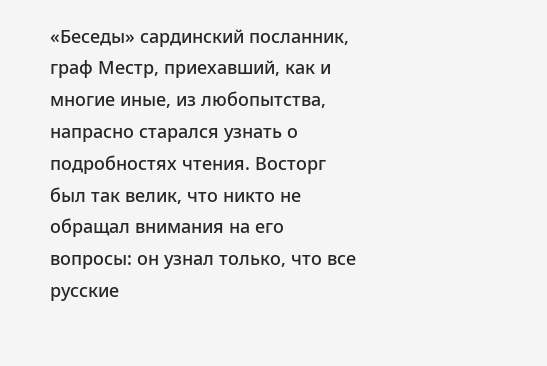«Беседы» сардинский посланник, граф Местр, приехавший, как и многие иные, из любопытства, напрасно старался узнать о подробностях чтения. Восторг был так велик, что никто не обращал внимания на его вопросы: он узнал только, что все русские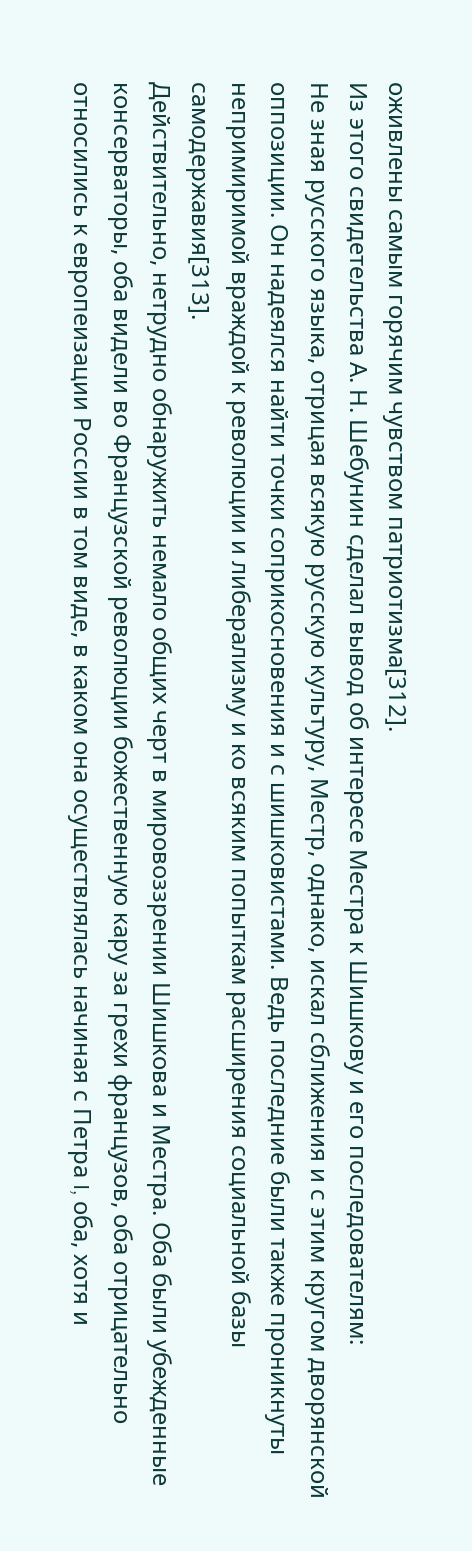оживлены самым горячим чувством патриотизма[312].
Из этого свидетельства А. Н. Шебунин сделал вывод об интересе Местра к Шишкову и его последователям:
Не зная русского языка, отрицая всякую русскую культуру, Местр, однако, искал сближения и с этим кругом дворянской оппозиции. Он надеялся найти точки соприкосновения и с шишковистами. Ведь последние были также проникнуты непримиримой враждой к революции и либерализму и ко всяким попыткам расширения социальной базы самодержавия[313].
Действительно, нетрудно обнаружить немало общих черт в мировоззрении Шишкова и Местра. Оба были убежденные консерваторы, оба видели во Французской революции божественную кару за грехи французов, оба отрицательно относились к европеизации России в том виде, в каком она осуществлялась начиная с Петра I, оба, хотя и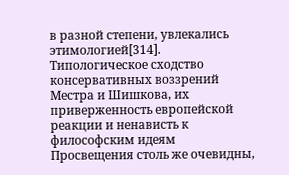в разной степени, увлекались этимологией[314]. Типологическое сходство консервативных воззрений Местра и Шишкова, их приверженность европейской реакции и ненависть к философским идеям Просвещения столь же очевидны,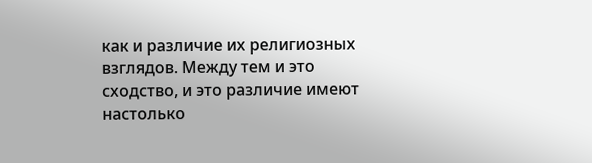как и различие их религиозных взглядов. Между тем и это сходство, и это различие имеют настолько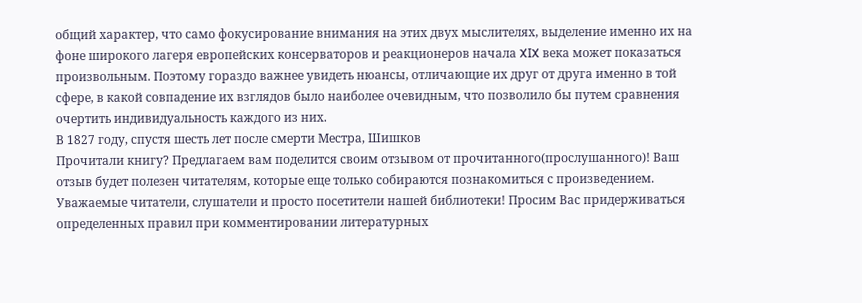общий характер, что само фокусирование внимания на этих двух мыслителях, выделение именно их на фоне широкого лагеря европейских консерваторов и реакционеров начала XIX века может показаться произвольным. Поэтому гораздо важнее увидеть нюансы, отличающие их друг от друга именно в той сфере, в какой совпадение их взглядов было наиболее очевидным, что позволило бы путем сравнения очертить индивидуальность каждого из них.
В 1827 году, спустя шесть лет после смерти Местра, Шишков
Прочитали книгу? Предлагаем вам поделится своим отзывом от прочитанного(прослушанного)! Ваш отзыв будет полезен читателям, которые еще только собираются познакомиться с произведением.
Уважаемые читатели, слушатели и просто посетители нашей библиотеки! Просим Вас придерживаться определенных правил при комментировании литературных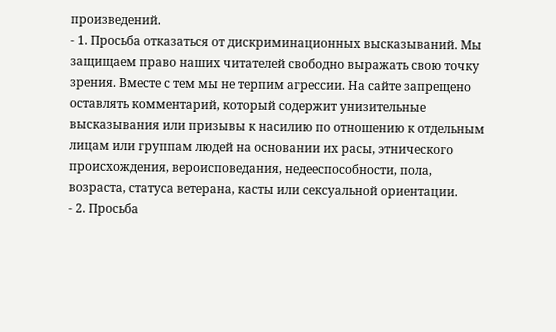произведений.
- 1. Просьба отказаться от дискриминационных высказываний. Мы защищаем право наших читателей свободно выражать свою точку зрения. Вместе с тем мы не терпим агрессии. На сайте запрещено оставлять комментарий, который содержит унизительные высказывания или призывы к насилию по отношению к отдельным лицам или группам людей на основании их расы, этнического происхождения, вероисповедания, недееспособности, пола, возраста, статуса ветерана, касты или сексуальной ориентации.
- 2. Просьба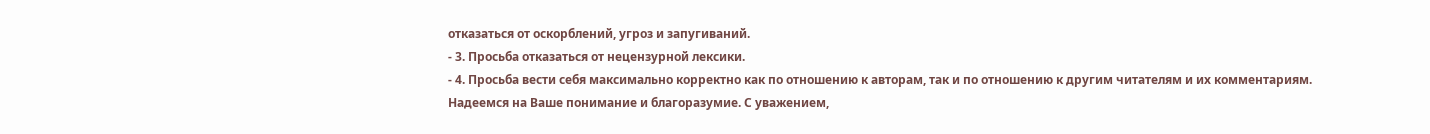отказаться от оскорблений, угроз и запугиваний.
- 3. Просьба отказаться от нецензурной лексики.
- 4. Просьба вести себя максимально корректно как по отношению к авторам, так и по отношению к другим читателям и их комментариям.
Надеемся на Ваше понимание и благоразумие. С уважением,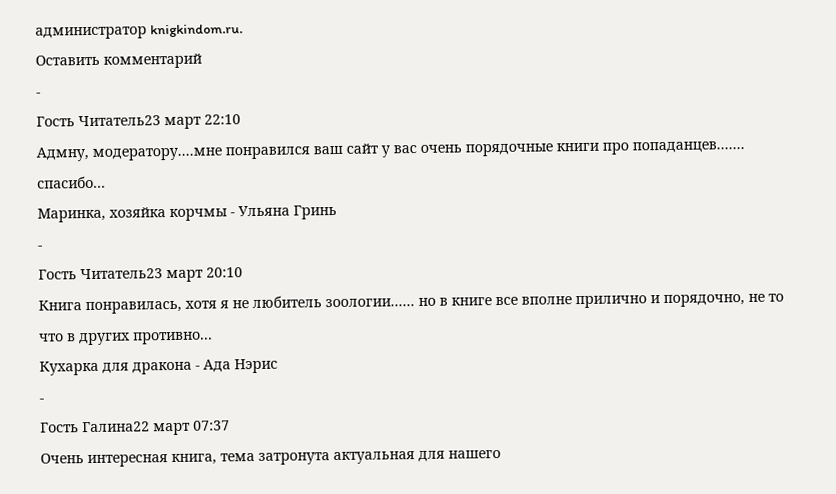администратор knigkindom.ru.
Оставить комментарий
-
Гость Читатель23 март 22:10
Адмну, модератору....мне понравился ваш сайт у вас очень порядочные книги про попаданцев....... спасибо...
Маринка, хозяйка корчмы - Ульяна Гринь
-
Гость Читатель23 март 20:10
Книга понравилась, хотя я не любитель зоологии...... но в книге все вполне прилично и порядочно, не то что в других противно...
Кухарка для дракона - Ада Нэрис
-
Гость Галина22 март 07:37
Очень интересная книга, тема затронута актуальная для нашего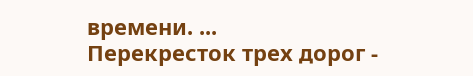времени. ...
Перекресток трех дорог -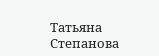Татьяна Степанова